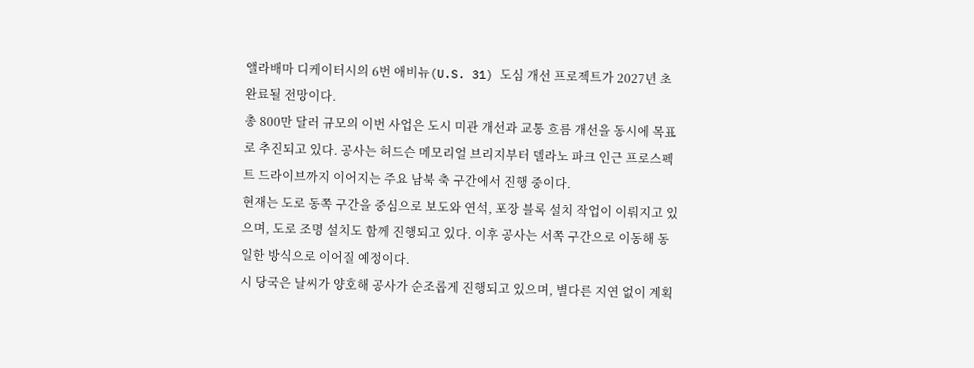앨라배마 디케이터시의 6번 애비뉴(U.S. 31) 도심 개선 프로젝트가 2027년 초 완료될 전망이다.
총 800만 달러 규모의 이번 사업은 도시 미관 개선과 교통 흐름 개선을 동시에 목표로 추진되고 있다. 공사는 허드슨 메모리얼 브리지부터 델라노 파크 인근 프로스펙트 드라이브까지 이어지는 주요 남북 축 구간에서 진행 중이다.
현재는 도로 동쪽 구간을 중심으로 보도와 연석, 포장 블록 설치 작업이 이뤄지고 있으며, 도로 조명 설치도 함께 진행되고 있다. 이후 공사는 서쪽 구간으로 이동해 동일한 방식으로 이어질 예정이다.
시 당국은 날씨가 양호해 공사가 순조롭게 진행되고 있으며, 별다른 지연 없이 계획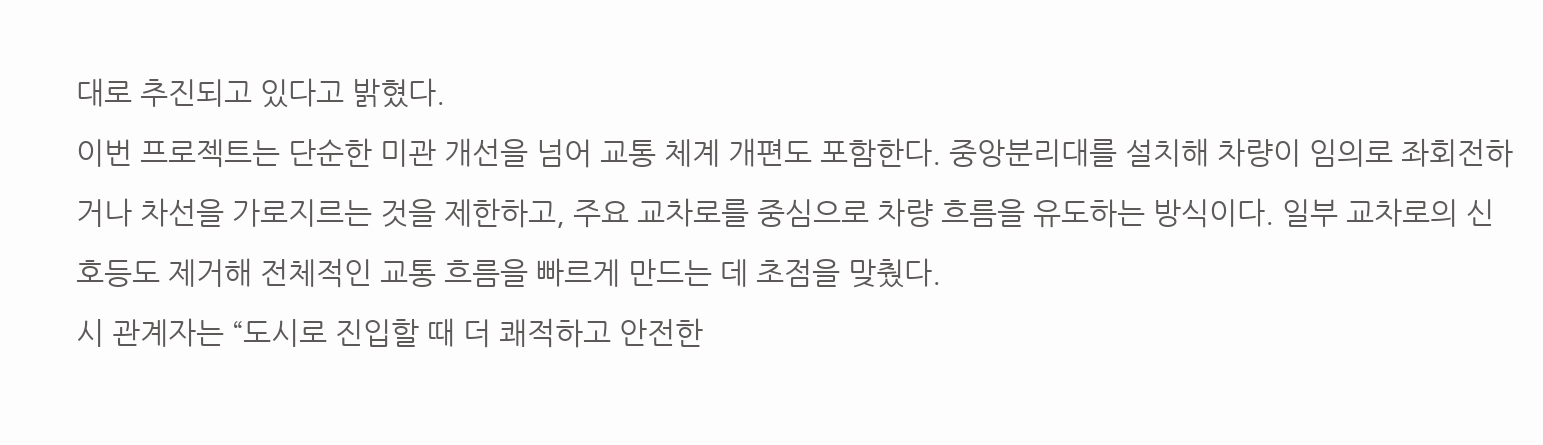대로 추진되고 있다고 밝혔다.
이번 프로젝트는 단순한 미관 개선을 넘어 교통 체계 개편도 포함한다. 중앙분리대를 설치해 차량이 임의로 좌회전하거나 차선을 가로지르는 것을 제한하고, 주요 교차로를 중심으로 차량 흐름을 유도하는 방식이다. 일부 교차로의 신호등도 제거해 전체적인 교통 흐름을 빠르게 만드는 데 초점을 맞췄다.
시 관계자는 “도시로 진입할 때 더 쾌적하고 안전한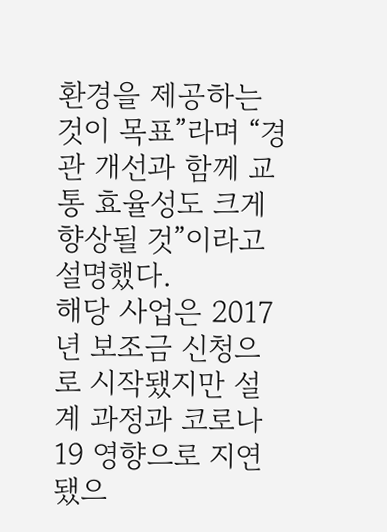환경을 제공하는 것이 목표”라며 “경관 개선과 함께 교통 효율성도 크게 향상될 것”이라고 설명했다.
해당 사업은 2017년 보조금 신청으로 시작됐지만 설계 과정과 코로나19 영향으로 지연됐으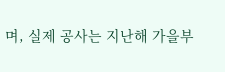며, 실제 공사는 지난해 가을부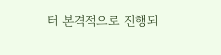터 본격적으로 진행되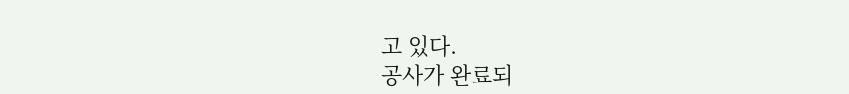고 있다.
공사가 완료되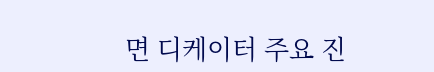면 디케이터 주요 진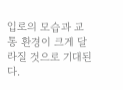입로의 모습과 교통 환경이 크게 달라질 것으로 기대된다.